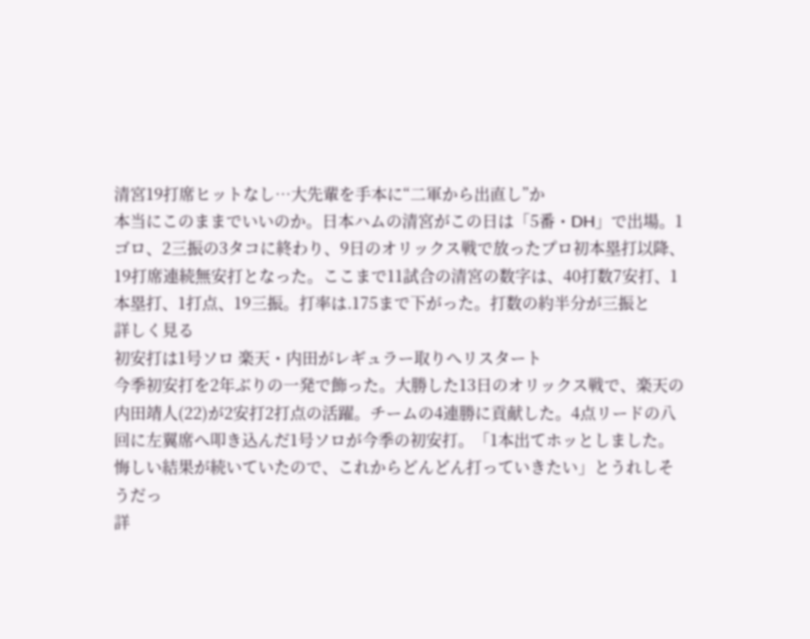清宮19打席ヒットなし…大先輩を手本に“二軍から出直し”か
本当にこのままでいいのか。日本ハムの清宮がこの日は「5番・DH」で出場。1ゴロ、2三振の3タコに終わり、9日のオリックス戦で放ったプロ初本塁打以降、19打席連続無安打となった。ここまで11試合の清宮の数字は、40打数7安打、1本塁打、1打点、19三振。打率は.175まで下がった。打数の約半分が三振と
詳しく見る
初安打は1号ソロ 楽天・内田がレギュラー取りへリスタート
今季初安打を2年ぶりの一発で飾った。大勝した13日のオリックス戦で、楽天の内田靖人(22)が2安打2打点の活躍。チームの4連勝に貢献した。4点リードの八回に左翼席へ叩き込んだ1号ソロが今季の初安打。「1本出てホッとしました。悔しい結果が続いていたので、これからどんどん打っていきたい」とうれしそうだっ
詳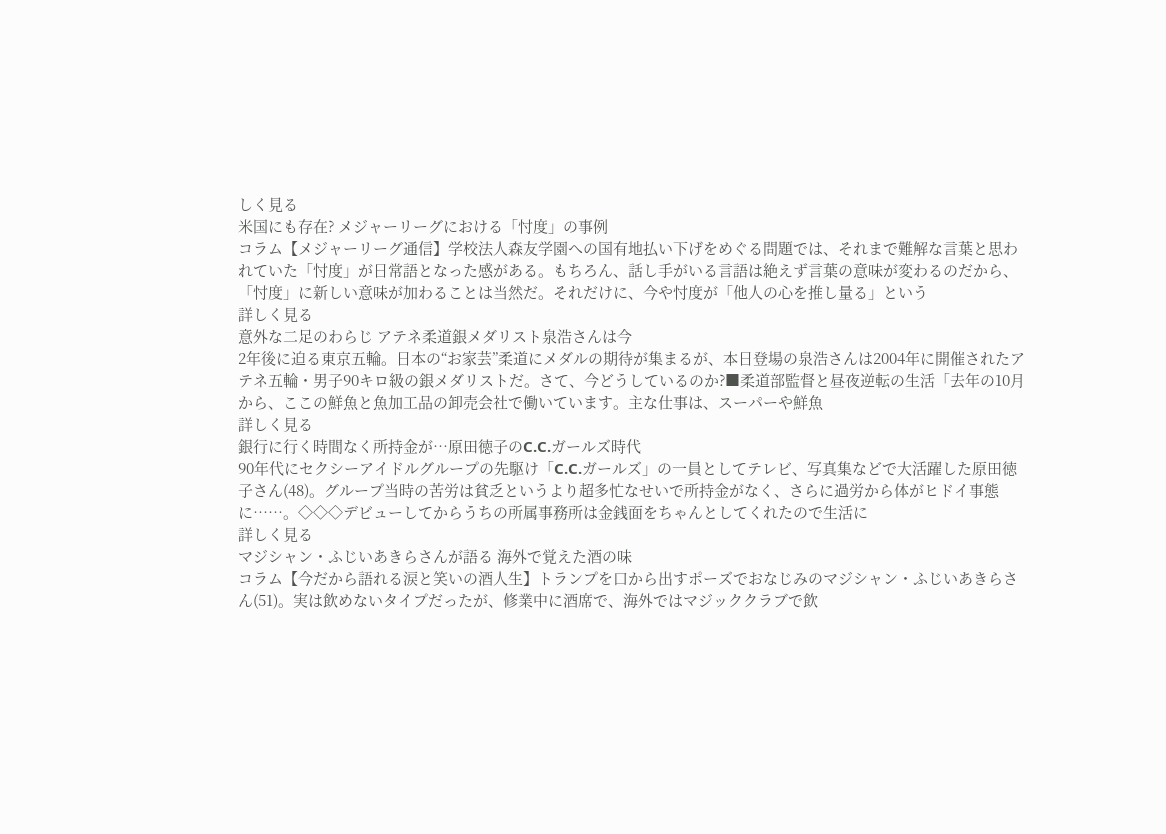しく見る
米国にも存在? メジャーリーグにおける「忖度」の事例
コラム【メジャーリーグ通信】学校法人森友学園への国有地払い下げをめぐる問題では、それまで難解な言葉と思われていた「忖度」が日常語となった感がある。もちろん、話し手がいる言語は絶えず言葉の意味が変わるのだから、「忖度」に新しい意味が加わることは当然だ。それだけに、今や忖度が「他人の心を推し量る」という
詳しく見る
意外な二足のわらじ アテネ柔道銀メダリスト泉浩さんは今
2年後に迫る東京五輪。日本の“お家芸”柔道にメダルの期待が集まるが、本日登場の泉浩さんは2004年に開催されたアテネ五輪・男子90キロ級の銀メダリストだ。さて、今どうしているのか?■柔道部監督と昼夜逆転の生活「去年の10月から、ここの鮮魚と魚加工品の卸売会社で働いています。主な仕事は、スーパーや鮮魚
詳しく見る
銀行に行く時間なく所持金が…原田徳子のC.C.ガールズ時代
90年代にセクシーアイドルグループの先駆け「C.C.ガールズ」の一員としてテレビ、写真集などで大活躍した原田徳子さん(48)。グループ当時の苦労は貧乏というより超多忙なせいで所持金がなく、さらに過労から体がヒドイ事態に……。◇◇◇デビューしてからうちの所属事務所は金銭面をちゃんとしてくれたので生活に
詳しく見る
マジシャン・ふじいあきらさんが語る 海外で覚えた酒の味
コラム【今だから語れる涙と笑いの酒人生】トランプを口から出すポーズでおなじみのマジシャン・ふじいあきらさん(51)。実は飲めないタイプだったが、修業中に酒席で、海外ではマジッククラブで飲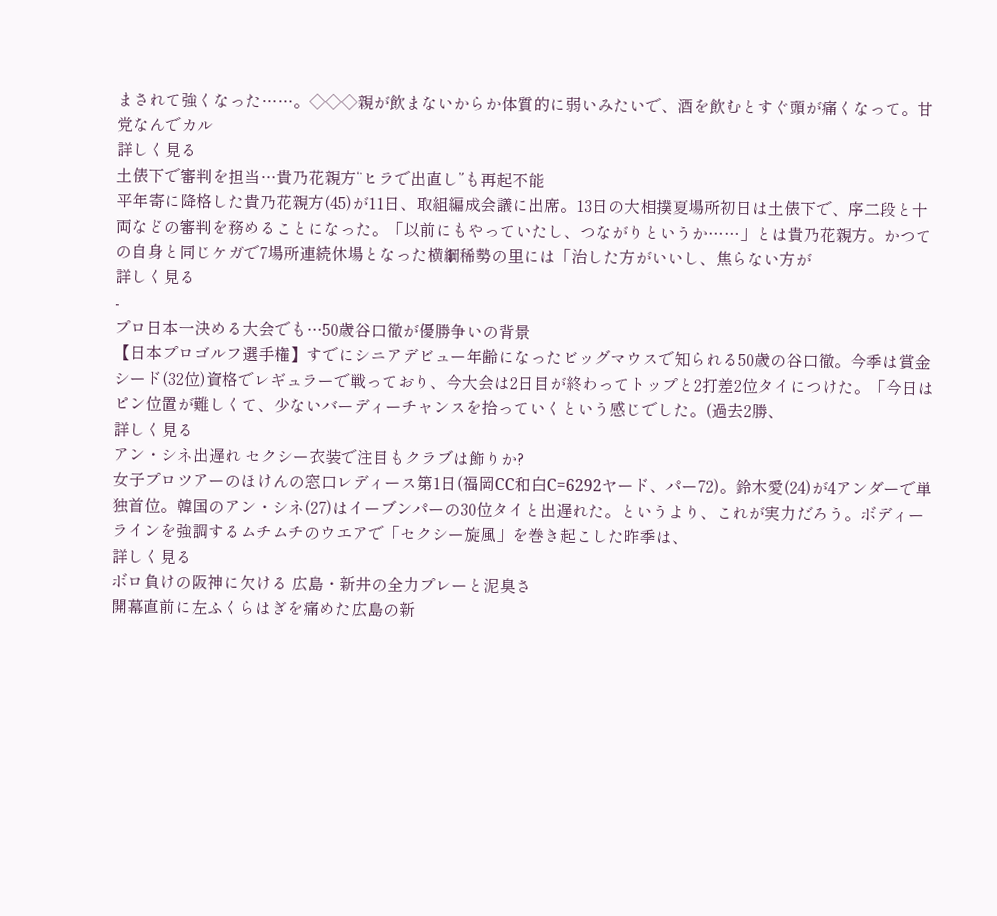まされて強くなった……。◇◇◇親が飲まないからか体質的に弱いみたいで、酒を飲むとすぐ頭が痛くなって。甘党なんでカル
詳しく見る
土俵下で審判を担当…貴乃花親方“ヒラで出直し”も再起不能
平年寄に降格した貴乃花親方(45)が11日、取組編成会議に出席。13日の大相撲夏場所初日は土俵下で、序二段と十両などの審判を務めることになった。「以前にもやっていたし、つながりというか……」とは貴乃花親方。かつての自身と同じケガで7場所連続休場となった横綱稀勢の里には「治した方がいいし、焦らない方が
詳しく見る
-
プロ日本一決める大会でも…50歳谷口徹が優勝争いの背景
【日本プロゴルフ選手権】すでにシニアデビュー年齢になったビッグマウスで知られる50歳の谷口徹。今季は賞金シード(32位)資格でレギュラーで戦っており、今大会は2日目が終わってトップと2打差2位タイにつけた。「今日はピン位置が難しくて、少ないバーディーチャンスを拾っていくという感じでした。(過去2勝、
詳しく見る
アン・シネ出遅れ セクシー衣装で注目もクラブは飾りか?
女子プロツアーのほけんの窓口レディース第1日(福岡CC和白C=6292ヤード、パー72)。鈴木愛(24)が4アンダーで単独首位。韓国のアン・シネ(27)はイーブンパーの30位タイと出遅れた。というより、これが実力だろう。ボディーラインを強調するムチムチのウエアで「セクシー旋風」を巻き起こした昨季は、
詳しく見る
ボロ負けの阪神に欠ける 広島・新井の全力プレーと泥臭さ
開幕直前に左ふくらはぎを痛めた広島の新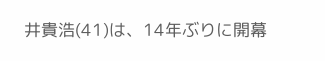井貴浩(41)は、14年ぶりに開幕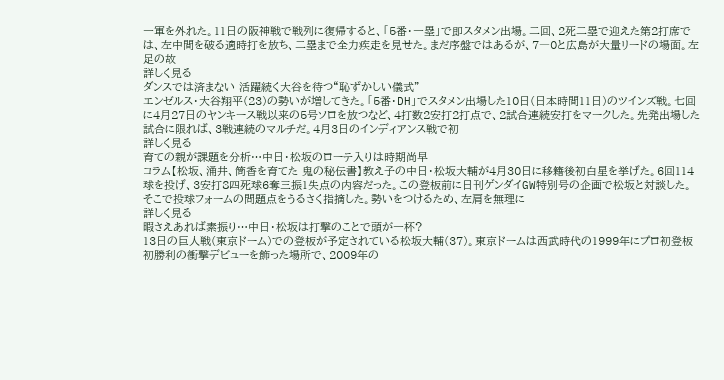一軍を外れた。11日の阪神戦で戦列に復帰すると、「5番・一塁」で即スタメン出場。二回、2死二塁で迎えた第2打席では、左中間を破る適時打を放ち、二塁まで全力疾走を見せた。まだ序盤ではあるが、7―0と広島が大量リードの場面。左足の故
詳しく見る
ダンスでは済まない 活躍続く大谷を待つ“恥ずかしい儀式”
エンゼルス・大谷翔平(23)の勢いが増してきた。「5番・DH」でスタメン出場した10日(日本時間11日)のツインズ戦。七回に4月27日のヤンキース戦以来の5号ソロを放つなど、4打数2安打2打点で、2試合連続安打をマークした。先発出場した試合に限れば、3戦連続のマルチだ。4月3日のインディアンス戦で初
詳しく見る
育ての親が課題を分析…中日・松坂のローテ入りは時期尚早
コラム【松坂、涌井、筒香を育てた 鬼の秘伝書】教え子の中日・松坂大輔が4月30日に移籍後初白星を挙げた。6回114球を投げ、3安打8四死球6奪三振1失点の内容だった。この登板前に日刊ゲンダイGW特別号の企画で松坂と対談した。そこで投球フォームの問題点をうるさく指摘した。勢いをつけるため、左肩を無理に
詳しく見る
暇さえあれば素振り…中日・松坂は打撃のことで頭が一杯?
13日の巨人戦(東京ドーム)での登板が予定されている松坂大輔(37)。東京ドームは西武時代の1999年にプロ初登板初勝利の衝撃デビューを飾った場所で、2009年の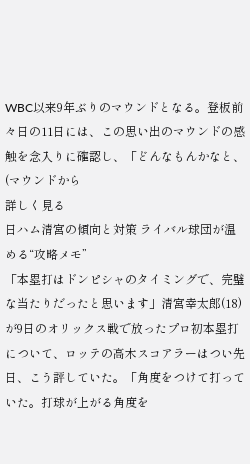WBC以来9年ぶりのマウンドとなる。登板前々日の11日には、この思い出のマウンドの感触を念入りに確認し、「どんなもんかなと、(マウンドから
詳しく見る
日ハム清宮の傾向と対策 ライバル球団が温める“攻略メモ”
「本塁打はドンピシャのタイミングで、完璧な当たりだったと思います」清宮幸太郎(18)が9日のオリックス戦で放ったプロ初本塁打について、ロッテの高木スコアラーはつい先日、こう評していた。「角度をつけて打っていた。打球が上がる角度を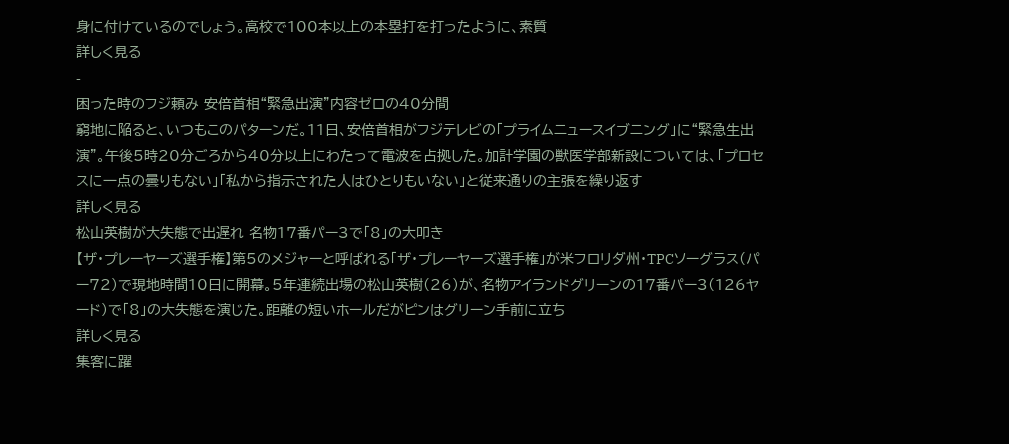身に付けているのでしょう。高校で100本以上の本塁打を打ったように、素質
詳しく見る
-
困った時のフジ頼み 安倍首相“緊急出演”内容ゼロの40分間
窮地に陥ると、いつもこのパターンだ。11日、安倍首相がフジテレビの「プライムニュースイブニング」に“緊急生出演”。午後5時20分ごろから40分以上にわたって電波を占拠した。加計学園の獣医学部新設については、「プロセスに一点の曇りもない」「私から指示された人はひとりもいない」と従来通りの主張を繰り返す
詳しく見る
松山英樹が大失態で出遅れ 名物17番パー3で「8」の大叩き
【ザ・プレーヤーズ選手権】第5のメジャーと呼ばれる「ザ・プレーヤーズ選手権」が米フロリダ州・TPCソーグラス(パー72)で現地時間10日に開幕。5年連続出場の松山英樹(26)が、名物アイランドグリーンの17番パー3(126ヤード)で「8」の大失態を演じた。距離の短いホールだがピンはグリーン手前に立ち
詳しく見る
集客に躍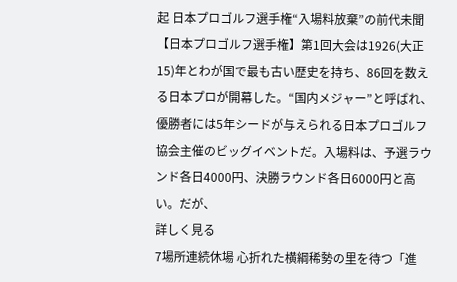起 日本プロゴルフ選手権“入場料放棄”の前代未聞
【日本プロゴルフ選手権】第1回大会は1926(大正15)年とわが国で最も古い歴史を持ち、86回を数える日本プロが開幕した。“国内メジャー”と呼ばれ、優勝者には5年シードが与えられる日本プロゴルフ協会主催のビッグイベントだ。入場料は、予選ラウンド各日4000円、決勝ラウンド各日6000円と高い。だが、
詳しく見る
7場所連続休場 心折れた横綱稀勢の里を待つ「進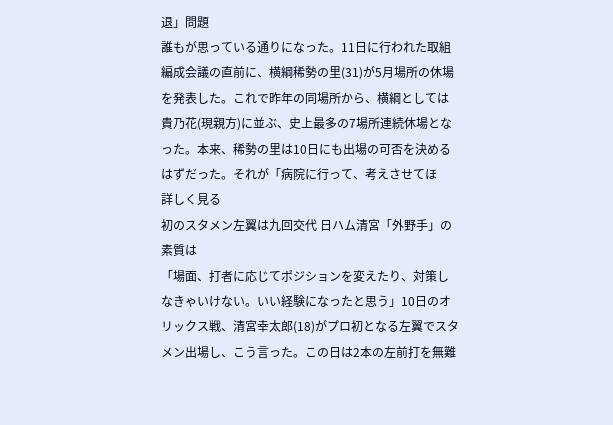退」問題
誰もが思っている通りになった。11日に行われた取組編成会議の直前に、横綱稀勢の里(31)が5月場所の休場を発表した。これで昨年の同場所から、横綱としては貴乃花(現親方)に並ぶ、史上最多の7場所連続休場となった。本来、稀勢の里は10日にも出場の可否を決めるはずだった。それが「病院に行って、考えさせてほ
詳しく見る
初のスタメン左翼は九回交代 日ハム清宮「外野手」の素質は
「場面、打者に応じてポジションを変えたり、対策しなきゃいけない。いい経験になったと思う」10日のオリックス戦、清宮幸太郎(18)がプロ初となる左翼でスタメン出場し、こう言った。この日は2本の左前打を無難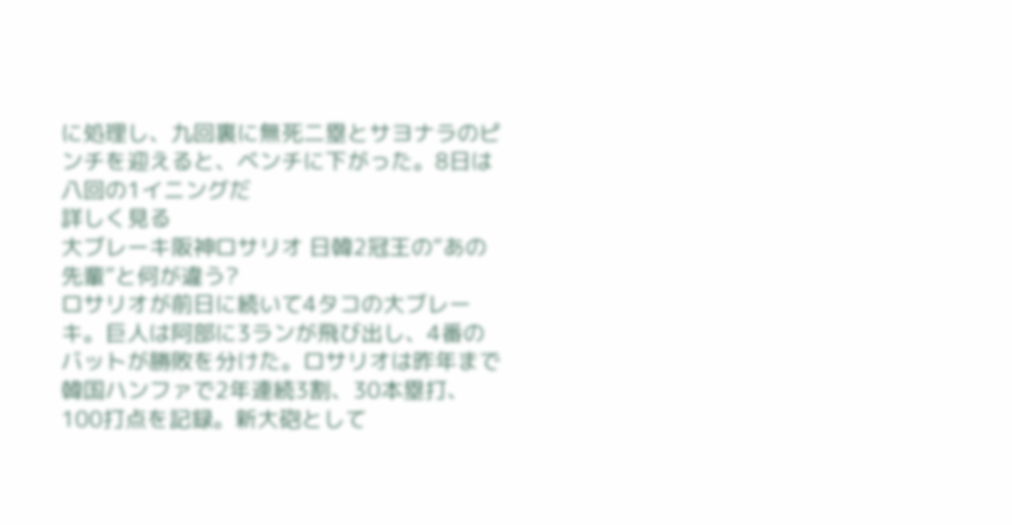に処理し、九回裏に無死二塁とサヨナラのピンチを迎えると、ベンチに下がった。8日は八回の1イニングだ
詳しく見る
大ブレーキ阪神ロサリオ 日韓2冠王の“あの先輩”と何が違う?
ロサリオが前日に続いて4タコの大ブレーキ。巨人は阿部に3ランが飛び出し、4番のバットが勝敗を分けた。ロサリオは昨年まで韓国ハンファで2年連続3割、30本塁打、100打点を記録。新大砲として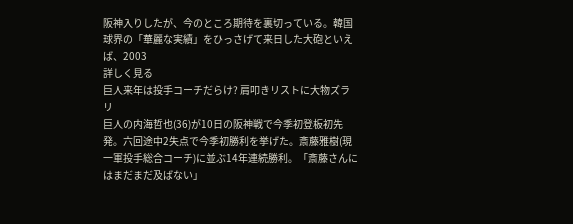阪神入りしたが、今のところ期待を裏切っている。韓国球界の「華麗な実績」をひっさげて来日した大砲といえば、2003
詳しく見る
巨人来年は投手コーチだらけ? 肩叩きリストに大物ズラリ
巨人の内海哲也(36)が10日の阪神戦で今季初登板初先発。六回途中2失点で今季初勝利を挙げた。斎藤雅樹(現一軍投手総合コーチ)に並ぶ14年連続勝利。「斎藤さんにはまだまだ及ばない」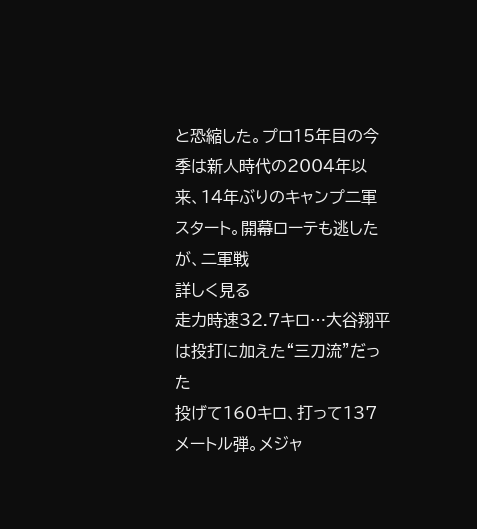と恐縮した。プロ15年目の今季は新人時代の2004年以来、14年ぶりのキャンプ二軍スタート。開幕ローテも逃したが、二軍戦
詳しく見る
走力時速32.7キロ…大谷翔平は投打に加えた“三刀流”だった
投げて160キロ、打って137メートル弾。メジャ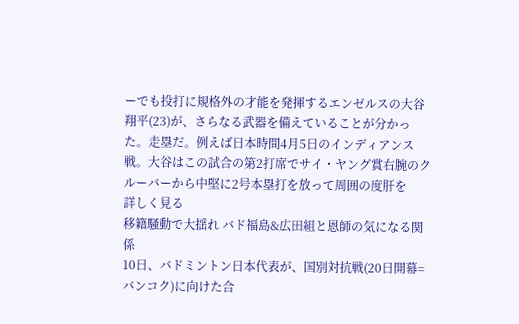ーでも投打に規格外の才能を発揮するエンゼルスの大谷翔平(23)が、さらなる武器を備えていることが分かった。走塁だ。例えば日本時間4月5日のインディアンス戦。大谷はこの試合の第2打席でサイ・ヤング賞右腕のクルーバーから中堅に2号本塁打を放って周囲の度肝を
詳しく見る
移籍騒動で大揺れ バド福島&広田組と恩師の気になる関係
10日、バドミントン日本代表が、国別対抗戦(20日開幕=バンコク)に向けた合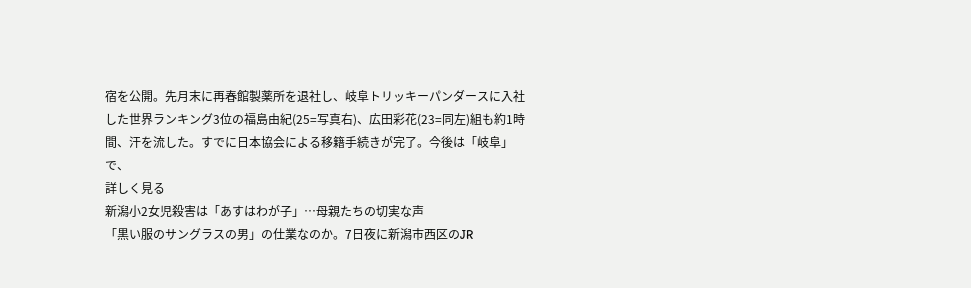宿を公開。先月末に再春館製薬所を退社し、岐阜トリッキーパンダースに入社した世界ランキング3位の福島由紀(25=写真右)、広田彩花(23=同左)組も約1時間、汗を流した。すでに日本協会による移籍手続きが完了。今後は「岐阜」で、
詳しく見る
新潟小2女児殺害は「あすはわが子」…母親たちの切実な声
「黒い服のサングラスの男」の仕業なのか。7日夜に新潟市西区のJR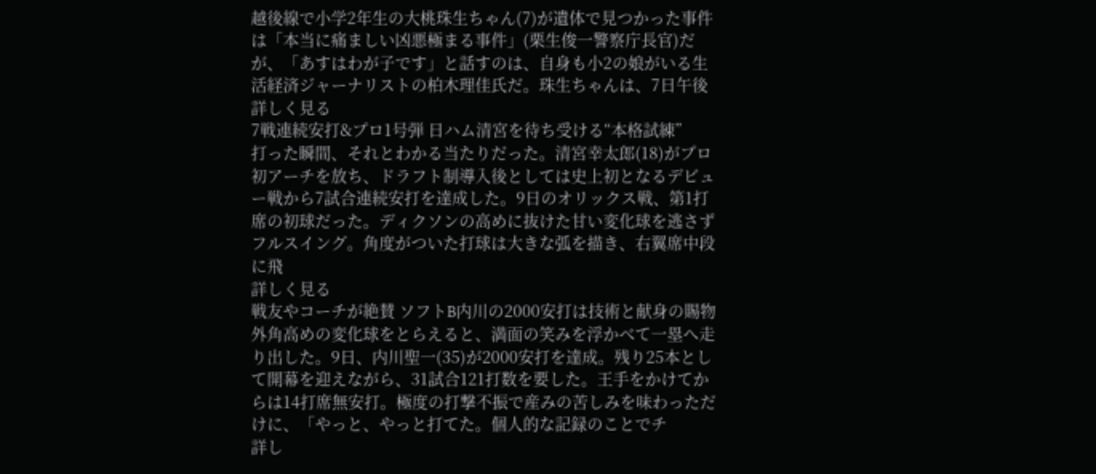越後線で小学2年生の大桃珠生ちゃん(7)が遺体で見つかった事件は「本当に痛ましい凶悪極まる事件」(栗生俊一警察庁長官)だが、「あすはわが子です」と話すのは、自身も小2の娘がいる生活経済ジャーナリストの柏木理佳氏だ。珠生ちゃんは、7日午後
詳しく見る
7戦連続安打&プロ1号弾 日ハム清宮を待ち受ける“本格試練”
打った瞬間、それとわかる当たりだった。清宮幸太郎(18)がプロ初アーチを放ち、ドラフト制導入後としては史上初となるデビュー戦から7試合連続安打を達成した。9日のオリックス戦、第1打席の初球だった。ディクソンの高めに抜けた甘い変化球を逃さずフルスイング。角度がついた打球は大きな弧を描き、右翼席中段に飛
詳しく見る
戦友やコーチが絶賛 ソフトB内川の2000安打は技術と献身の賜物
外角高めの変化球をとらえると、満面の笑みを浮かべて一塁へ走り出した。9日、内川聖一(35)が2000安打を達成。残り25本として開幕を迎えながら、31試合121打数を要した。王手をかけてからは14打席無安打。極度の打撃不振で産みの苦しみを味わっただけに、「やっと、やっと打てた。個人的な記録のことでチ
詳し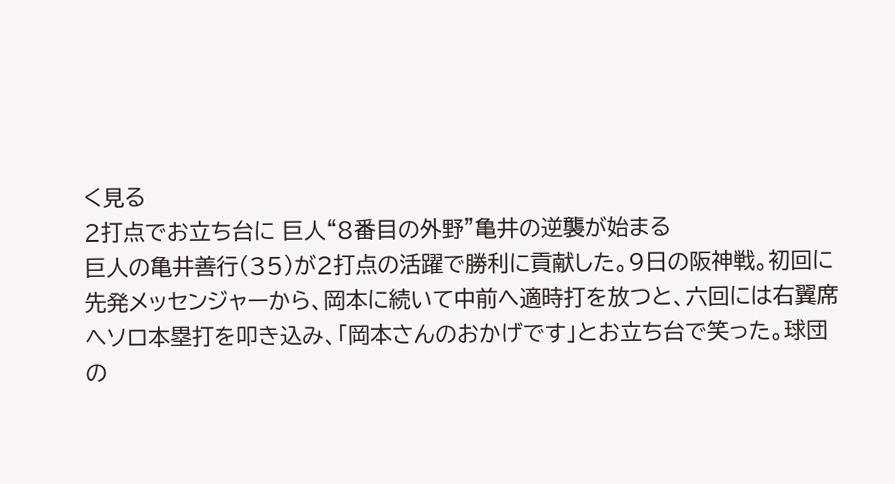く見る
2打点でお立ち台に 巨人“8番目の外野”亀井の逆襲が始まる
巨人の亀井善行(35)が2打点の活躍で勝利に貢献した。9日の阪神戦。初回に先発メッセンジャーから、岡本に続いて中前へ適時打を放つと、六回には右翼席へソロ本塁打を叩き込み、「岡本さんのおかげです」とお立ち台で笑った。球団の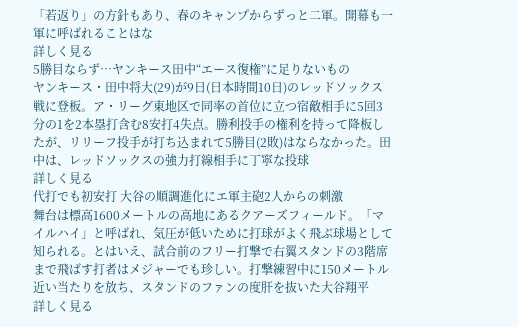「若返り」の方針もあり、春のキャンプからずっと二軍。開幕も一軍に呼ばれることはな
詳しく見る
5勝目ならず…ヤンキース田中“エース復権”に足りないもの
ヤンキース・田中将大(29)が9日(日本時間10日)のレッドソックス戦に登板。ア・リーグ東地区で同率の首位に立つ宿敵相手に5回3分の1を2本塁打含む8安打4失点。勝利投手の権利を持って降板したが、リリーフ投手が打ち込まれて5勝目(2敗)はならなかった。田中は、レッドソックスの強力打線相手に丁寧な投球
詳しく見る
代打でも初安打 大谷の順調進化にエ軍主砲2人からの刺激
舞台は標高1600メートルの高地にあるクアーズフィールド。「マイルハイ」と呼ばれ、気圧が低いために打球がよく飛ぶ球場として知られる。とはいえ、試合前のフリー打撃で右翼スタンドの3階席まで飛ばす打者はメジャーでも珍しい。打撃練習中に150メートル近い当たりを放ち、スタンドのファンの度肝を抜いた大谷翔平
詳しく見る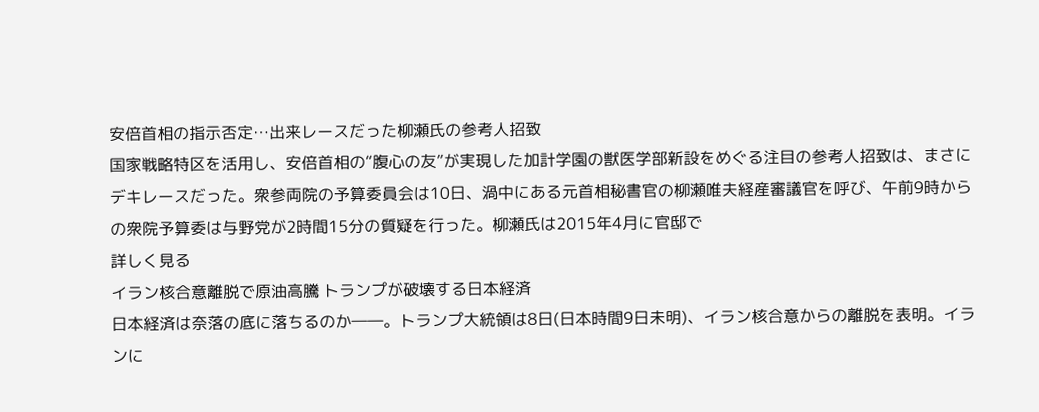安倍首相の指示否定…出来レースだった柳瀬氏の参考人招致
国家戦略特区を活用し、安倍首相の“腹心の友”が実現した加計学園の獣医学部新設をめぐる注目の参考人招致は、まさにデキレースだった。衆参両院の予算委員会は10日、渦中にある元首相秘書官の柳瀬唯夫経産審議官を呼び、午前9時からの衆院予算委は与野党が2時間15分の質疑を行った。柳瀬氏は2015年4月に官邸で
詳しく見る
イラン核合意離脱で原油高騰 トランプが破壊する日本経済
日本経済は奈落の底に落ちるのか――。トランプ大統領は8日(日本時間9日未明)、イラン核合意からの離脱を表明。イランに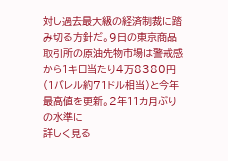対し過去最大級の経済制裁に踏み切る方針だ。9日の東京商品取引所の原油先物市場は警戒感から1キロ当たり4万8380円(1バレル約71ドル相当)と今年最高値を更新。2年11カ月ぶりの水準に
詳しく見る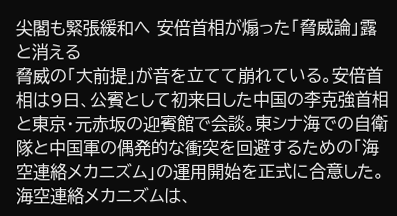尖閣も緊張緩和へ 安倍首相が煽った「脅威論」露と消える
脅威の「大前提」が音を立てて崩れている。安倍首相は9日、公賓として初来日した中国の李克強首相と東京・元赤坂の迎賓館で会談。東シナ海での自衛隊と中国軍の偶発的な衝突を回避するための「海空連絡メカニズム」の運用開始を正式に合意した。海空連絡メカニズムは、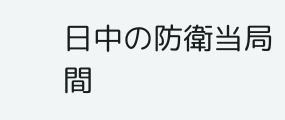日中の防衛当局間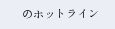のホットライン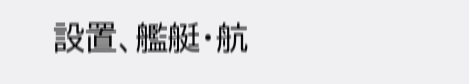設置、艦艇・航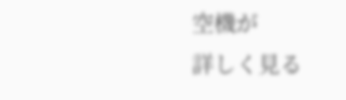空機が
詳しく見る